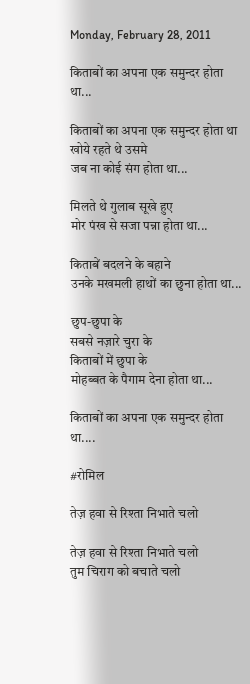Monday, February 28, 2011

किताबों का अपना एक समुन्दर होता था...

किताबों का अपना एक समुन्दर होता था
खोये रहते थे उसमे
जब ना कोई संग होता था...

मिलते थे गुलाब सूखे हुए
मोर पंख से सजा पन्ना होता था...

किताबें बदलने के बहाने
उनके मखमली हाथों का छुना होता था...

छुप-छुपा के
सबसे नज़ारे चुरा के
किताबों में छुपा के
मोहब्बत के पैगाम देना होता था...

किताबों का अपना एक समुन्दर होता था....

#रोमिल

तेज़ हवा से रिश्ता निभाते चलो

तेज़ हवा से रिश्ता निभाते चलो
तुम चिराग को बचाते चलो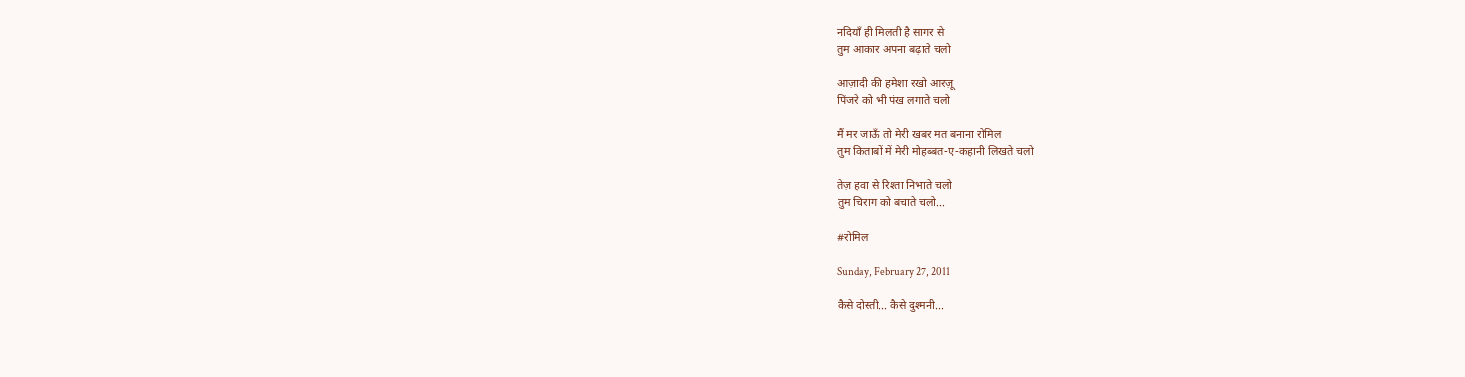नदियाँ ही मिलती है सागर से
तुम आकार अपना बढ़ाते चलो

आज़ादी की हमेशा रखो आरज़ू
पिंजरे को भी पंख लगाते चलो

मैं मर जाऊँ तो मेरी खबर मत बनाना रोमिल
तुम किताबों में मेरी मोहब्बत-ए-कहानी लिखते चलो

तेज़ हवा से रिश्ता निभाते चलो
तुम चिराग को बचाते चलो...

#रोमिल

Sunday, February 27, 2011

कैसे दोस्ती... कैसे दुश्मनी...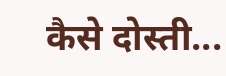कैसे दोस्ती...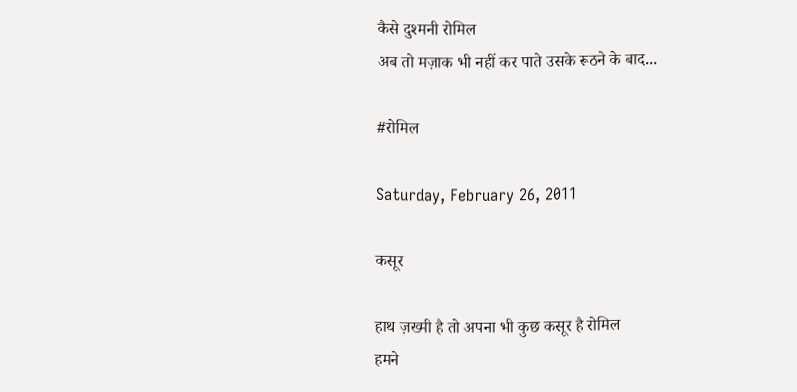कैसे दुश्मनी रोमिल
अब तो मज़ाक भी नहीं कर पाते उसके रूठने के बाद...

#रोमिल

Saturday, February 26, 2011

कसूर

हाथ ज़ख्मी है तो अपना भी कुछ कसूर है रोमिल
हमने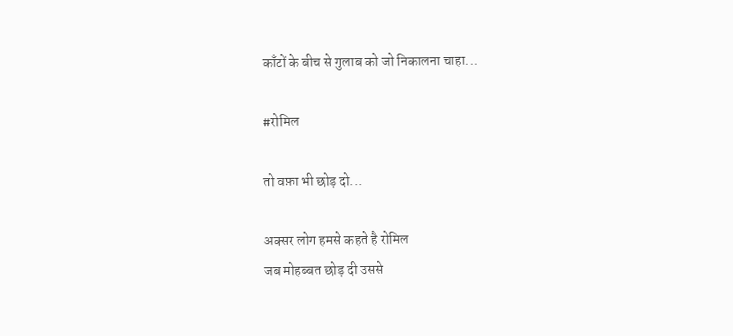काँटों के बीच से गुलाब को जो निकालना चाहा...

#रोमिल

तो वफ़ा भी छोड़ दो...

अक्सर लोग हमसे कहते है रोमिल
जब मोहब्बत छोड़ दी उससे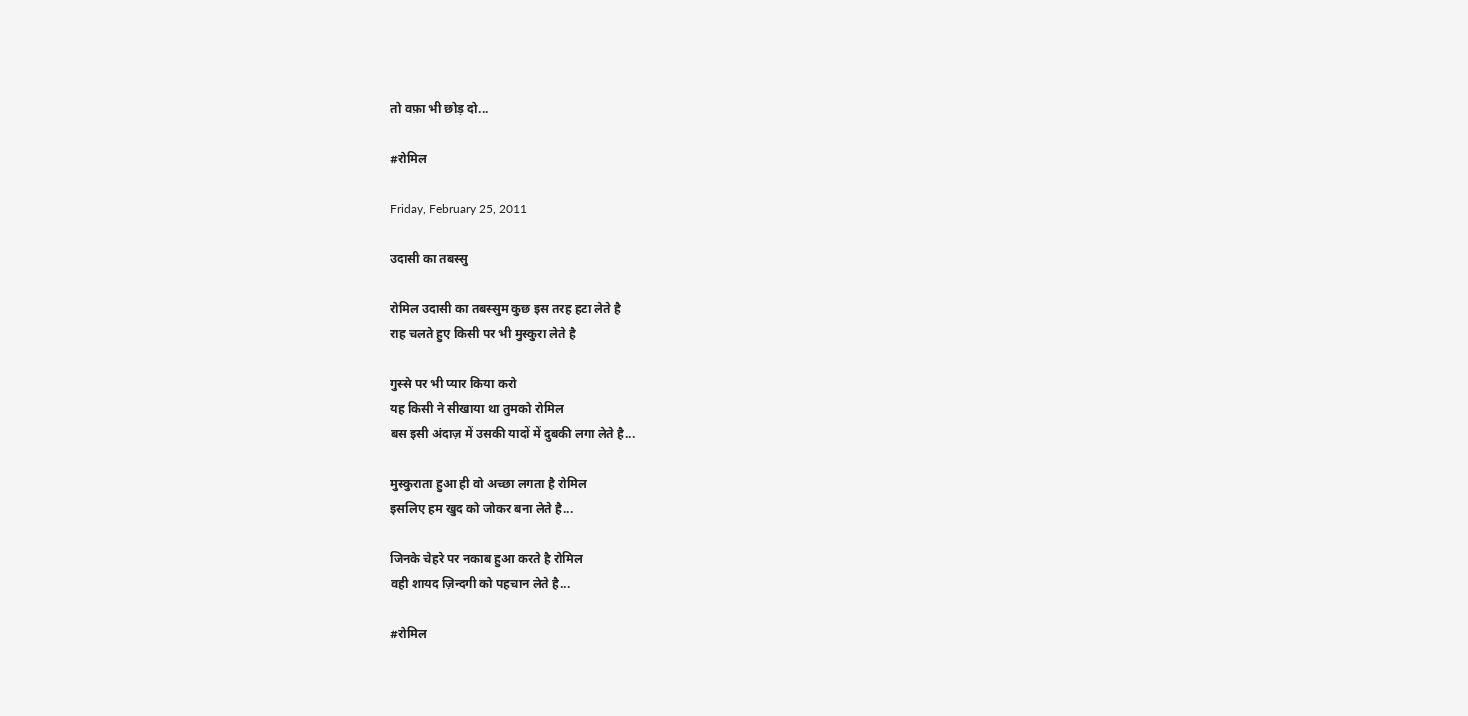तो वफ़ा भी छोड़ दो...

#रोमिल

Friday, February 25, 2011

उदासी का तबस्सु

रोमिल उदासी का तबस्सुम कुछ इस तरह हटा लेते है
राह चलते हुए किसी पर भी मुस्कुरा लेते है

गुस्से पर भी प्यार किया करो
यह किसी ने सीखाया था तुमको रोमिल
बस इसी अंदाज़ में उसकी यादों में दुबकी लगा लेते है...

मुस्कुराता हुआ ही वो अच्छा लगता है रोमिल
इसलिए हम खुद को जोकर बना लेते है...

जिनके चेहरे पर नकाब हुआ करते है रोमिल
वही शायद ज़िन्दगी को पहचान लेते है...

#रोमिल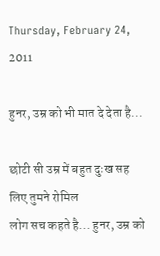Thursday, February 24, 2011

हुनर, उम्र को भी मात दे देता है...

छोटी सी उम्र में बहुत दुःख सह लिए तुमने रोमिल
लोग सच कहते है... हुनर, उम्र को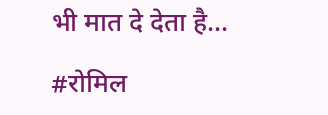भी मात दे देता है...

#रोमिल